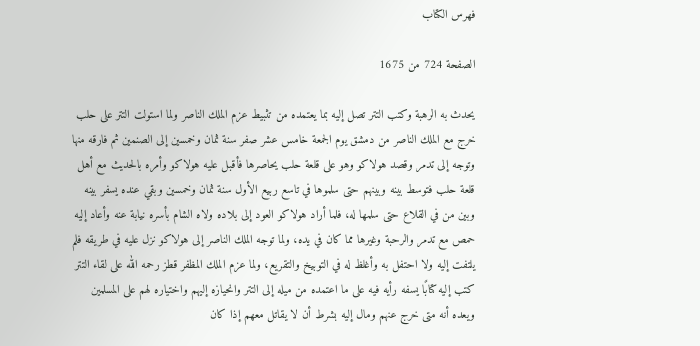فهرس الكتاب

الصفحة 724 من 1675

يحدث به الرهبة وكتب التتر تصل إليه بما يعتمده من تثبيط عزم الملك الناصر ولما استولت التتر على حلب خرج مع الملك الناصر من دمشق يوم الجمعة خامس عشر صفر سنة ثمان وخمسين إلى الصنمين ثم فارقه منها وتوجه إلى تدمر وقصد هولاكو وهو على قلعة حلب يحاصرها فأقبل عليه هولاكو وأمره بالحديث مع أهل قلعة حلب فتوسط بينه وبينهم حتى سلموها في تاسع ربيع الأول سنة ثمان وخمسين وبقي عنده يسفر بينه وبين من في القلاع حتى سلمها له، فلما أراد هولاكو العود إلى بلاده ولاه الشام بأسره نيابة عنه وأعاد إليه حمص مع تدمر والرحبة وغيرها مما كان في يده، ولما توجه الملك الناصر إلى هولاكو نزل عليه في طريقه فلم يلتفت إليه ولا احتفل به وأغلظ له في التوبيخ والتقريع، ولما عزم الملك المظفر قطز رحمه الله على لقاء التتر كتب إليه كتابًا يسفه رأيه فيه على ما اعتمده من ميله إلى التتر وانحيازه إليهم واختياره لهم على المسلمين ويعده أنه متى خرج عنهم ومال إليه بشرط أن لا يقاتل معهم إذا كان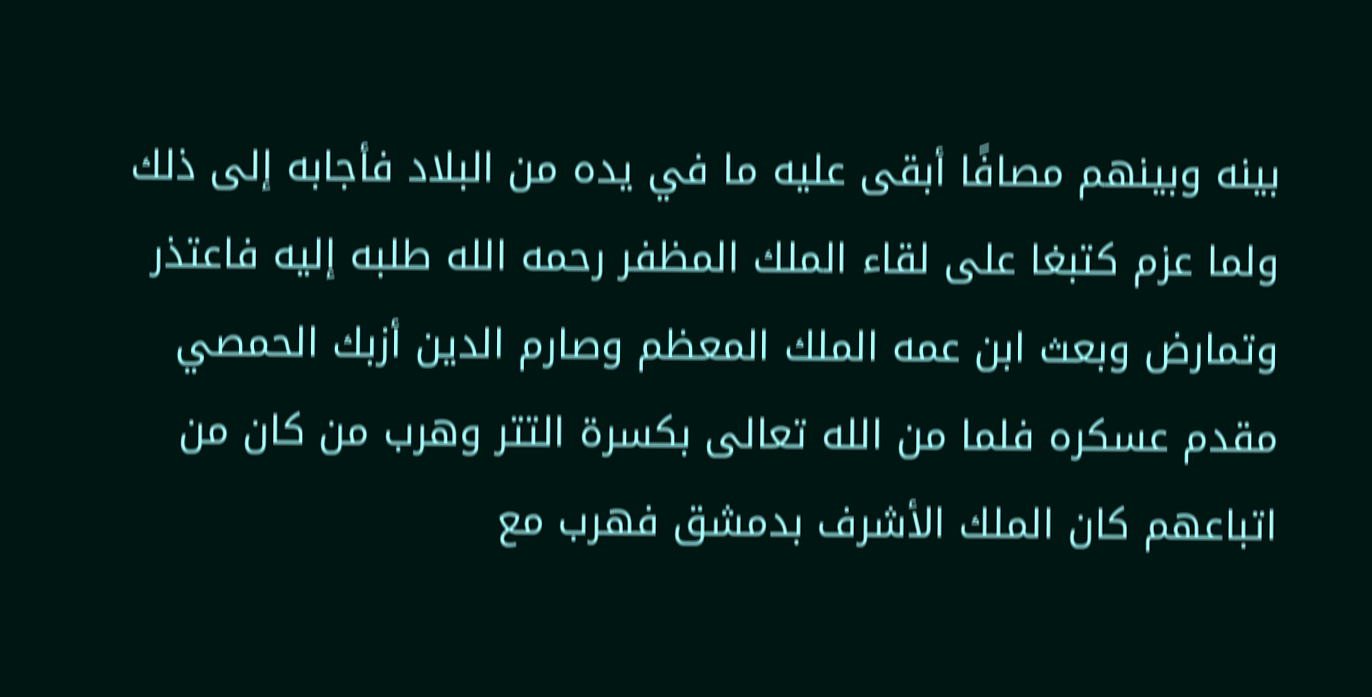بينه وبينهم مصافًا أبقى عليه ما في يده من البلاد فأجابه إلى ذلك ولما عزم كتبغا على لقاء الملك المظفر رحمه الله طلبه إليه فاعتذر وتمارض وبعث ابن عمه الملك المعظم وصارم الدين أزبك الحمصي مقدم عسكره فلما من الله تعالى بكسرة التتر وهرب من كان من اتباعهم كان الملك الأشرف بدمشق فهرب مع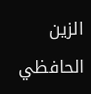الزين الحافظي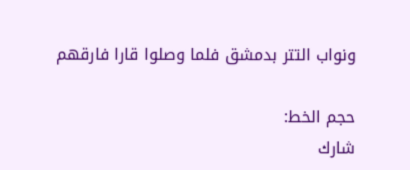ونواب التتر بدمشق فلما وصلوا قارا فارقهم

حجم الخط:
شارك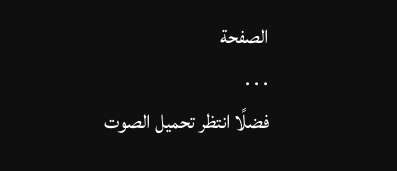الصفحة
. . .
فضلًا انتظر تحميل الصوت